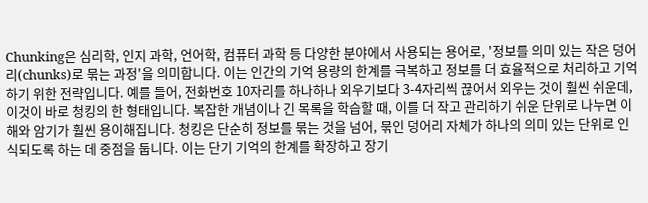Chunking은 심리학, 인지 과학, 언어학, 컴퓨터 과학 등 다양한 분야에서 사용되는 용어로, '정보를 의미 있는 작은 덩어리(chunks)로 묶는 과정'을 의미합니다. 이는 인간의 기억 용량의 한계를 극복하고 정보를 더 효율적으로 처리하고 기억하기 위한 전략입니다. 예를 들어, 전화번호 10자리를 하나하나 외우기보다 3-4자리씩 끊어서 외우는 것이 훨씬 쉬운데, 이것이 바로 청킹의 한 형태입니다. 복잡한 개념이나 긴 목록을 학습할 때, 이를 더 작고 관리하기 쉬운 단위로 나누면 이해와 암기가 훨씬 용이해집니다. 청킹은 단순히 정보를 묶는 것을 넘어, 묶인 덩어리 자체가 하나의 의미 있는 단위로 인식되도록 하는 데 중점을 둡니다. 이는 단기 기억의 한계를 확장하고 장기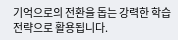기억으로의 전환을 돕는 강력한 학습 전략으로 활용됩니다.